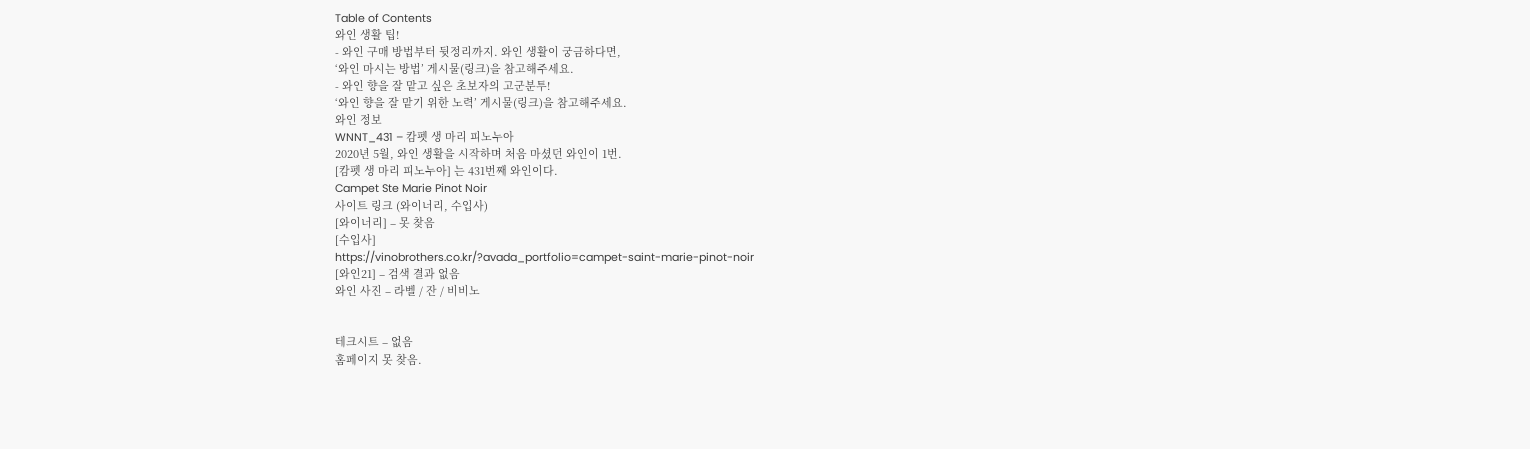Table of Contents
와인 생활 팁!
- 와인 구매 방법부터 뒷정리까지. 와인 생활이 궁금하다면,
‘와인 마시는 방법’ 게시물(링크)을 참고해주세요.
- 와인 향을 잘 맡고 싶은 초보자의 고군분투!
‘와인 향을 잘 맡기 위한 노력’ 게시물(링크)을 참고해주세요.
와인 정보
WNNT_431 – 캄펫 생 마리 피노누아
2020년 5월, 와인 생활을 시작하며 처음 마셨던 와인이 1번.
[캄펫 생 마리 피노누아] 는 431번째 와인이다.
Campet Ste Marie Pinot Noir
사이트 링크 (와이너리, 수입사)
[와이너리] – 못 찾음
[수입사]
https://vinobrothers.co.kr/?avada_portfolio=campet-saint-marie-pinot-noir
[와인21] – 검색 결과 없음
와인 사진 – 라벨 / 잔 / 비비노


테크시트 – 없음
홈페이지 못 찾음.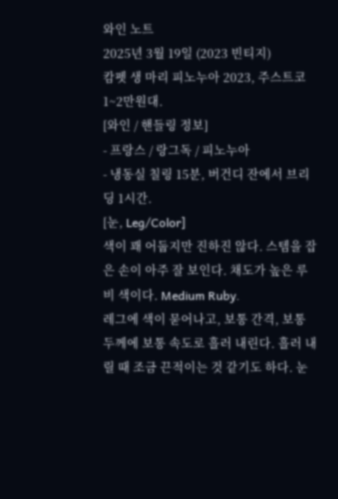와인 노트
2025년 3월 19일 (2023 빈티지)
캄펫 생 마리 피노누아 2023, 주스트코 1~2만원대.
[와인 / 핸들링 정보]
- 프랑스 / 랑그독 / 피노누아
- 냉동실 칠링 15분, 버건디 잔에서 브리딩 1시간.
[눈, Leg/Color]
색이 꽤 어둡지만 진하진 않다. 스템을 잡은 손이 아주 잘 보인다. 채도가 높은 루비 색이다. Medium Ruby.
레그에 색이 묻어나고, 보통 간격, 보통 두께에 보통 속도로 흘러 내린다. 흘러 내릴 때 조금 끈적이는 것 같기도 하다. 눈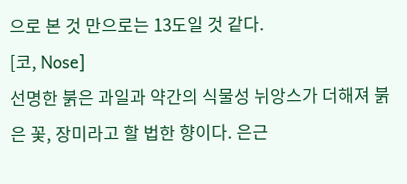으로 본 것 만으로는 13도일 것 같다.
[코, Nose]
선명한 붉은 과일과 약간의 식물성 뉘앙스가 더해져 붉은 꽃, 장미라고 할 법한 향이다. 은근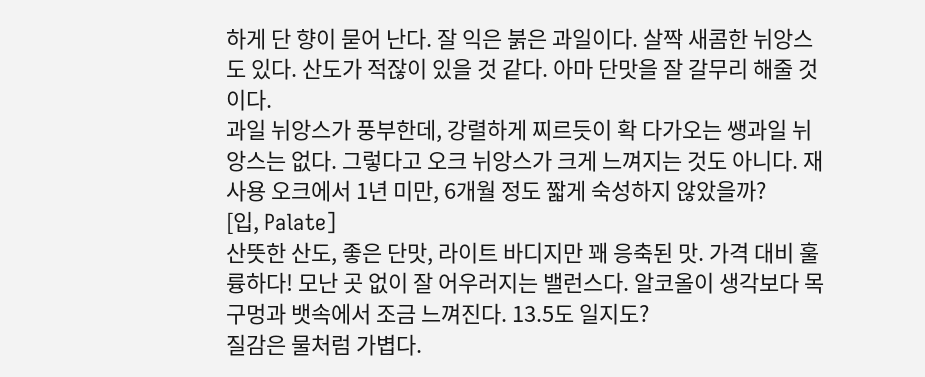하게 단 향이 묻어 난다. 잘 익은 붉은 과일이다. 살짝 새콤한 뉘앙스도 있다. 산도가 적잖이 있을 것 같다. 아마 단맛을 잘 갈무리 해줄 것이다.
과일 뉘앙스가 풍부한데, 강렬하게 찌르듯이 확 다가오는 쌩과일 뉘앙스는 없다. 그렇다고 오크 뉘앙스가 크게 느껴지는 것도 아니다. 재사용 오크에서 1년 미만, 6개월 정도 짧게 숙성하지 않았을까?
[입, Palate]
산뜻한 산도, 좋은 단맛, 라이트 바디지만 꽤 응축된 맛. 가격 대비 훌륭하다! 모난 곳 없이 잘 어우러지는 밸런스다. 알코올이 생각보다 목구멍과 뱃속에서 조금 느껴진다. 13.5도 일지도?
질감은 물처럼 가볍다.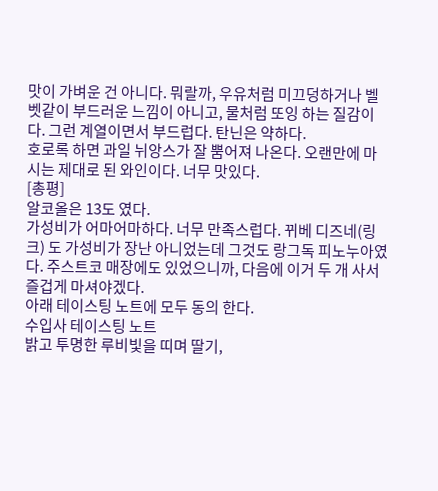맛이 가벼운 건 아니다. 뭐랄까, 우유처럼 미끄덩하거나 벨벳같이 부드러운 느낌이 아니고, 물처럼 또잉 하는 질감이다. 그런 계열이면서 부드럽다. 탄닌은 약하다.
호로록 하면 과일 뉘앙스가 잘 뿜어져 나온다. 오랜만에 마시는 제대로 된 와인이다. 너무 맛있다.
[총평]
알코올은 13도 였다.
가성비가 어마어마하다. 너무 만족스럽다. 뀌베 디즈네(링크) 도 가성비가 장난 아니었는데 그것도 랑그독 피노누아였다. 주스트코 매장에도 있었으니까, 다음에 이거 두 개 사서 즐겁게 마셔야겠다.
아래 테이스팅 노트에 모두 동의 한다.
수입사 테이스팅 노트
밝고 투명한 루비빛을 띠며 딸기,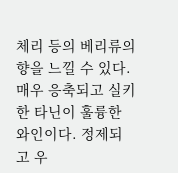체리 등의 베리류의 향을 느낄 수 있다. 매우 응축되고 실키한 타닌이 훌륭한 와인이다. 정제되고 우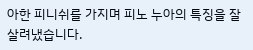아한 피니쉬를 가지며 피노 누아의 특징을 잘 살려냈습니다.